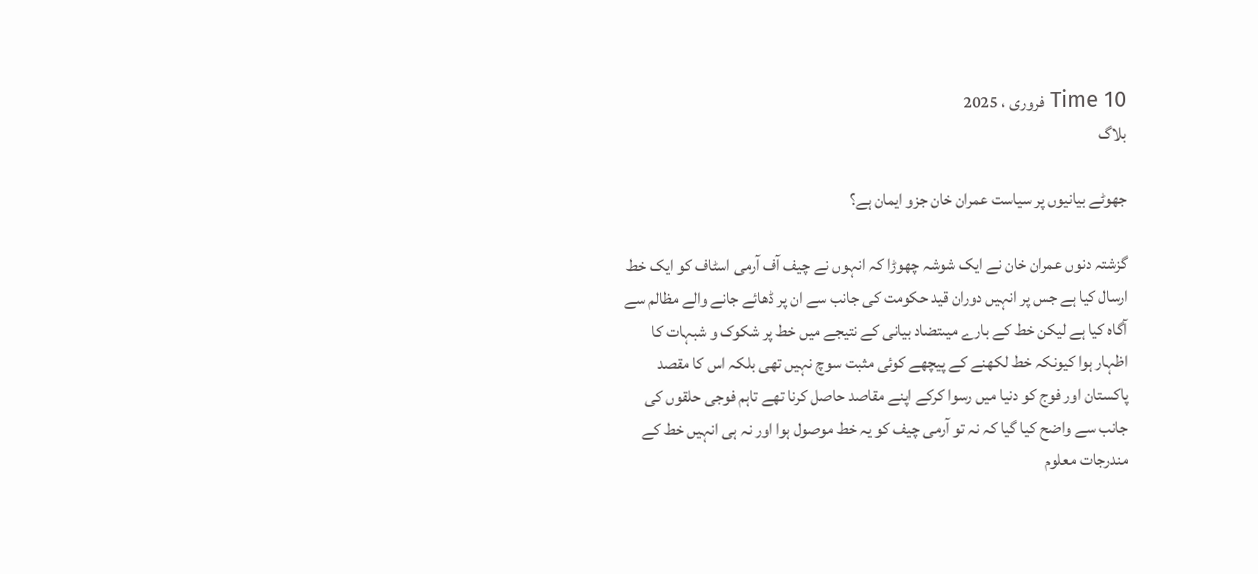Time 10 فروری ، 2025
بلاگ

جھوٹے بیانیوں پر سیاست عمران خان جزو ایمان ہے؟

گزشتہ دنوں عمران خان نے ایک شوشہ چھوڑا کہ انہوں نے چیف آف آرمی اسٹاف کو ایک خط ارسال کیا ہے جس پر انہیں دوران قید حکومت کی جانب سے ان پر ڈھائے جانے والے مظالم سے آگاہ کیا ہے لیکن خط کے بارے میںتضاد بیانی کے نتیجے میں خط پر شکوک و شبہات کا اظہار ہوا کیونکہ خط لکھنے کے پیچھے کوئی مثبت سوچ نہیں تھی بلکہ اس کا مقصد پاکستان اور فوج کو دنیا میں رسوا کرکے اپنے مقاصد حاصل کرنا تھے تاہم فوجی حلقوں کی جانب سے واضح کیا گیا کہ نہ تو آرمی چیف کو یہ خط موصول ہوا اور نہ ہی انہیں خط کے مندرجات معلوم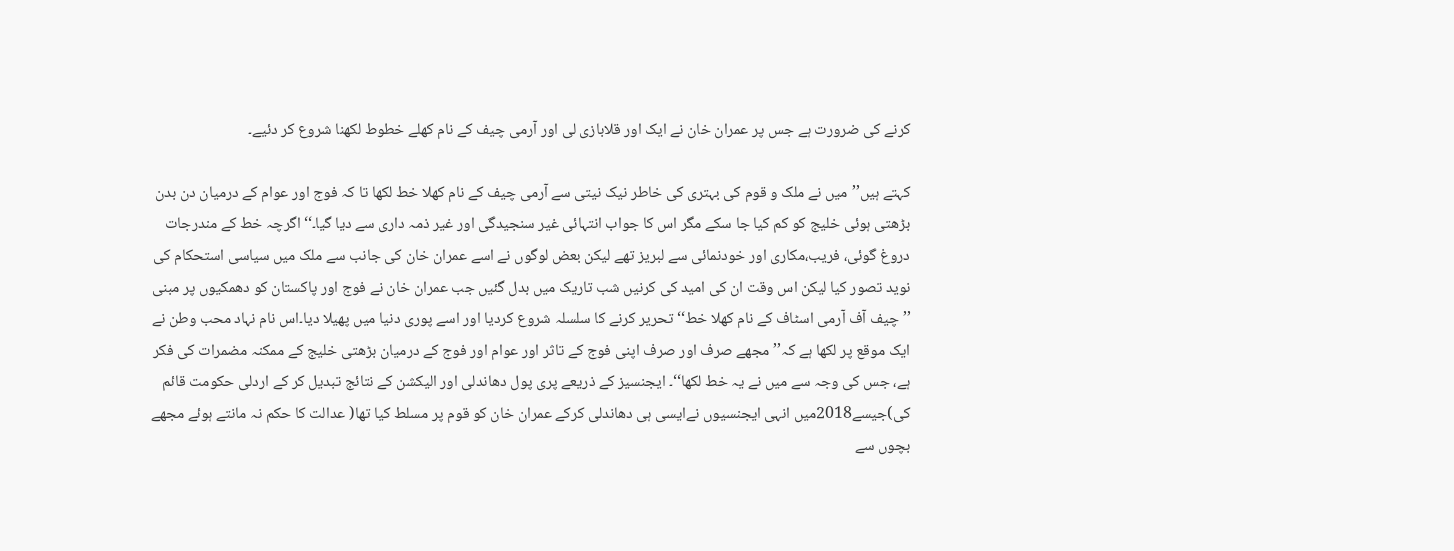کرنے کی ضرورت ہے جس پر عمران خان نے ایک اور قلابازی لی اور آرمی چیف کے نام کھلے خطوط لکھنا شروع کر دئیے۔

کہتے ہیں’’میں نے ملک و قوم کی بہتری کی خاطر نیک نیتی سے آرمی چیف کے نام کھلا خط لکھا تا کہ فوج اور عوام کے درمیان دن بدن بڑھتی ہوئی خلیج کو کم کیا جا سکے مگر اس کا جواب انتہائی غیر سنجیدگی اور غیر ذمہ داری سے دیا گیا۔‘‘اگرچہ خط کے مندرجات دروغ گوئی، فریب،مکاری اور خودنمائی سے لبریز تھے لیکن بعض لوگوں نے اسے عمران خان کی جانب سے ملک میں سیاسی استحکام کی نوید تصور کیا لیکن اس وقت ان کی امید کی کرنیں شب تاریک میں بدل گئیں جب عمران خان نے فوج اور پاکستان کو دھمکیوں پر مبنی ’’چیف آف آرمی اسٹاف کے نام کھلا خط‘‘ تحریر کرنے کا سلسلہ شروع کردیا اور اسے پوری دنیا میں پھیلا دیا۔اس نام نہاد محب وطن نے ایک موقع پر لکھا ہے کہ’’مجھے صرف اور صرف اپنی فوج کے تاثر اور عوام اور فوج کے درمیان بڑھتی خلیج کے ممکنہ مضمرات کی فکر ہے، جس کی وجہ سے میں نے یہ خط لکھا‘‘۔ ایجنسیز کے ذریعے پری پول دھاندلی اور الیکشن کے نتائج تبدیل کر کے اردلی حکومت قائم کی)جیسے2018میں انہی ایجنسیوں نےایسی ہی دھاندلی کرکے عمران خان کو قوم پر مسلط کیا تھا( عدالت کا حکم نہ مانتے ہوئے مجھے بچوں سے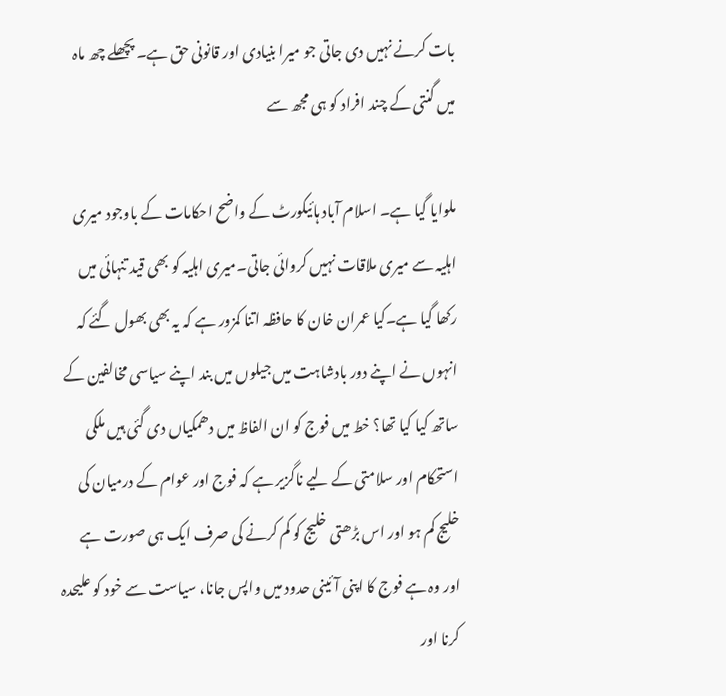بات کرنے نہیں دی جاتی جو میرا بنیادی اور قانونی حق ہے۔ پچھلے چھ ماہ میں گنتی کے چند افراد کو ہی مجھ سے

ملوایا گیا ہے۔ اسلام آباد ہائیکورٹ کے واضح احکامات کے باوجود میری اہلیہ سے میری ملاقات نہیں کروائی جاتی۔میری اہلیہ کو بھی قید تنہائی میں رکھا گیا ہے۔کیا عمران خان کا حافظہ اتنا کمزور ہے کہ یہ بھی بھول گئے کہ انہوں نے اپنے دور بادشاہت میں جیلوں میں بند اپنے سیاسی مخالفین کے ساتھ کیا کیا تھا؟ خط میں فوج کو ان الفاظ میں دھمکیاں دی گئی ہیں ملکی استحکام اور سلامتی کے لیے ناگزیر ہے کہ فوج اور عوام کے درمیان کی خلیج کم ہو اور اس بڑھتی خلیج کو کم کرنے کی صرف ایک ہی صورت ہے اور وہ ہے فوج کا اپنی آئینی حدود میں واپس جانا، سیاست سے خود کو علیحدہ کرنا اور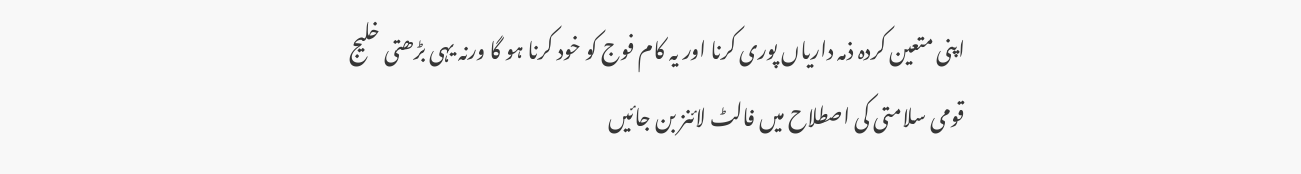اپنی متعین کردہ ذمہ داریاں پوری کرنا اور یہ کام فوج کو خود کرنا ہو گا ورنہ یہی بڑھتی خلیج قومی سلامتی کی اصطلاح میں فالٹ لائنز بن جائیں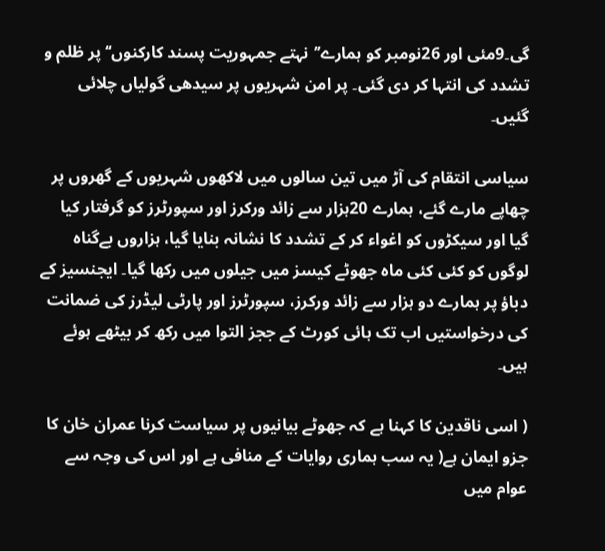گی۔9مئی اور 26نومبر کو ہمارے’’نہتے جمہوریت پسند کارکنوں‘‘ پر ظلم و تشدد کی انتہا کر دی گئی۔ پر امن شہریوں پر سیدھی گولیاں چلائی گئیں۔

سیاسی انتقام کی آڑ میں تین سالوں میں لاکھوں شہریوں کے گھروں پر چھاپے مارے گئے، ہمارے 20ہزار سے زائد ورکرز اور سپورٹرز کو گرفتار کیا گیا اور سیکڑوں کو اغواء کر کے تشدد کا نشانہ بنایا گیا، ہزاروں بےگناہ لوگوں کو کئی کئی ماہ جھوٹے کیسز میں جیلوں میں رکھا گیا۔ ایجنسیز کے دباؤ پر ہمارے دو ہزار سے زائد ورکرز، سپورٹرز اور پارٹی لیڈرز کی ضمانت کی درخواستیں اب تک ہائی کورٹ کے ججز التوا میں رکھ کر بیٹھے ہوئے ہیں۔

( اسی ناقدین کا کہنا ہے کہ جھوٹے بیانیوں پر سیاست کرنا عمران خان کا جزو ایمان ہے( یہ سب ہماری روایات کے منافی ہے اور اس کی وجہ سے عوام میں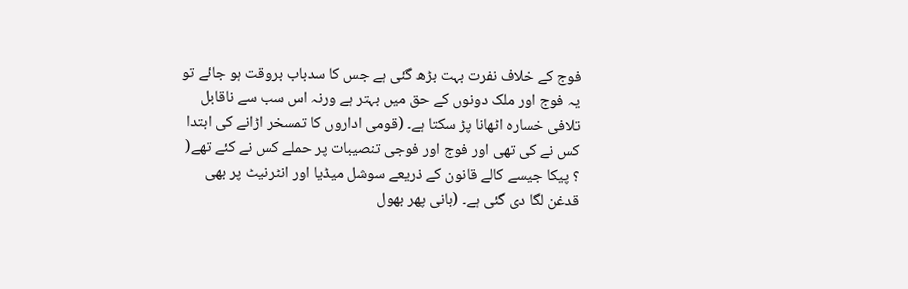فوج کے خلاف نفرت بہت بڑھ گئی ہے جس کا سدباب بروقت ہو جائے تو یہ فوج اور ملک دونوں کے حق میں بہتر ہے ورنہ اس سب سے ناقابل تلافی خسارہ اٹھانا پڑ سکتا ہے۔ (قومی اداروں کا تمسخر اڑانے کی ابتدا کس نے کی تھی اور فوج اور فوجی تنصیبات پر حملے کس نے کئے تھے( ؟ پیکا جیسے کالے قانون کے ذریعے سوشل میڈیا اور انٹرنیٹ پر بھی قدغن لگا دی گئی ہے۔ (بانی پھر بھول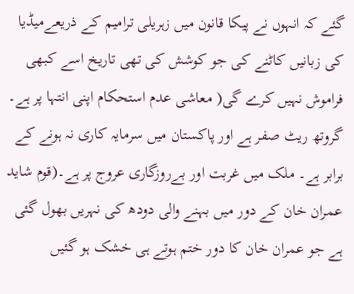گئے کہ انہوں نے پیکا قانون میں زہریلی ترامیم کے ذریعےمیڈیا کی زبانیں کاٹنے کی جو کوشش کی تھی تاریخ اسے کبھی فراموش نہیں کرے گی( معاشی عدم استحکام اپنی انتہا پر ہے۔ گروتھ ریٹ صفر ہے اور پاکستان میں سرمایہ کاری نہ ہونے کے برابر ہے۔ ملک میں غربت اور بےروزگاری عروج پر ہے۔(قوم شاید عمران خان کے دور میں بہنے والی دودھ کی نہریں بھول گئی ہے جو عمران خان کا دور ختم ہوتے ہی خشک ہو گئیں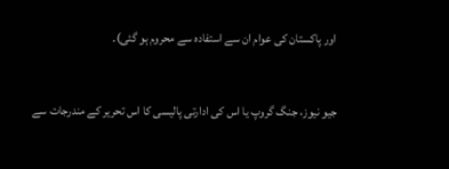اور پاکستان کی عوام ان سے استفادہ سے محروم ہو گئی)۔


جیو نیوز، جنگ گروپ یا اس کی ادارتی پالیسی کا اس تحریر کے مندرجات سے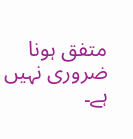متفق ہونا ضروری نہیں ہے۔